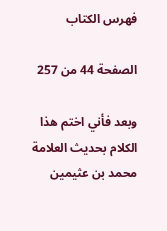فهرس الكتاب

الصفحة 44 من 257

وبعد فأني اختم هذا الكلام بحديث العلامة محمد بن عثيمين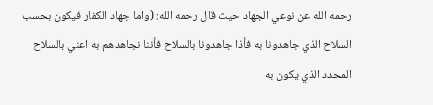رحمه الله عن نوعي الجهاد حيث قال رحمه الله: (واما جهاد الكفار فيكون بحسب السلاح الذي جاهدونا به فأذا جاهدونا بالسلاح فأننا نجاهدهم به اعني بالسلاح المحدد الذي يكون به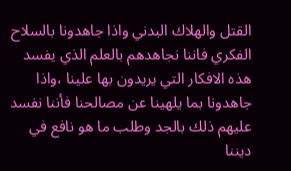القتل والهلاك البدني واذا جاهدونا بالسلاح الفكري فاننا نجاهدهم بالعلم الذي يفسد هذه الافكار التي يريدون بها علينا ،واذا جاهدونا بما يلهينا عن مصالحنا فأننا نفسد عليهم ذلك بالجد وطلب ما هو نافع في ديننا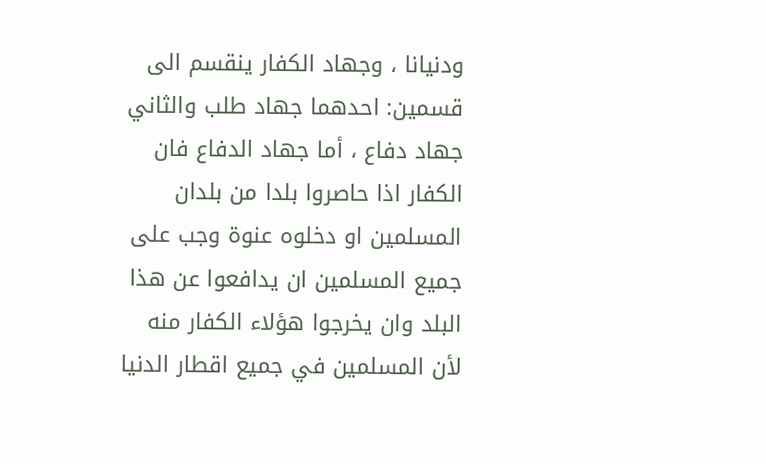ودنيانا ، وجهاد الكفار ينقسم الى قسمين: احدهما جهاد طلب والثاني جهاد دفاع ، أما جهاد الدفاع فان الكفار اذا حاصروا بلدا من بلدان المسلمين او دخلوه عنوة وجب على جميع المسلمين ان يدافعوا عن هذا البلد وان يخرجوا هؤلاء الكفار منه لأن المسلمين في جميع اقطار الدنيا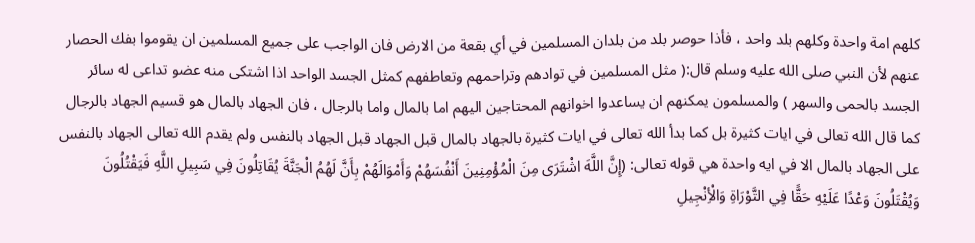كلهم امة واحدة وكلهم بلد واحد ، فأذا حوصر بلد من بلدان المسلمين في أي بقعة من الارض فان الواجب على جميع المسلمين ان يقوموا بفك الحصار عنهم لأن النبي صلى الله عليه وسلم قال:( مثل المسلمين في توادهم وتراحمهم وتعاطفهم كمثل الجسد الواحد اذا اشتكى منه عضو تداعى له سائر الجسد بالحمى والسهر ) والمسلمون يمكنهم ان يساعدوا اخوانهم المحتاجين اليهم اما بالمال واما بالرجال ، فان الجهاد بالمال هو قسيم الجهاد بالرجال كما قال الله تعالى في ايات كثيرة بل كما بدأ الله تعالى في ايات كثيرة بالجهاد بالمال قبل الجهاد قبل الجهاد بالنفس ولم يقدم الله تعالى الجهاد بالنفس على الجهاد بالمال الا في ايه واحدة هي قوله تعالى: (إِنَّ اللَّهَ اشْتَرَى مِنَ الْمُؤْمِنِينَ أَنْفُسَهُمْ وَأَمْوَالَهُمْ بِأَنَّ لَهُمُ الْجَنَّةَ يُقَاتِلُونَ فِي سَبِيلِ اللَّهِ فَيَقْتُلُونَ وَيُقْتَلُونَ وَعْدًا عَلَيْهِ حَقًّا فِي التَّوْرَاةِ وَالْأِنْجِيلِ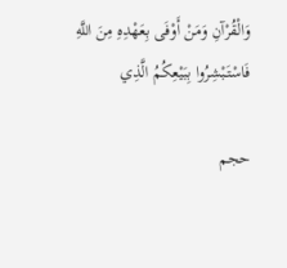وَالْقُرْآنِ وَمَنْ أَوْفَى بِعَهْدِهِ مِنَ اللَّهِ فَاسْتَبْشِرُوا بِبَيْعِكُمُ الَّذِي

حجم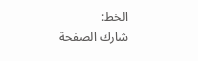الخط:
شارك الصفحة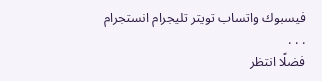فيسبوك واتساب تويتر تليجرام انستجرام
. . .
فضلًا انتظر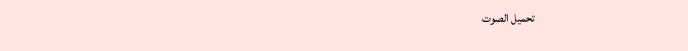تحميل الصوت